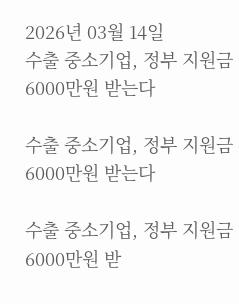2026년 03월 14일
수출 중소기업, 정부 지원금 6000만원 받는다

수출 중소기업, 정부 지원금 6000만원 받는다

수출 중소기업, 정부 지원금 6000만원 받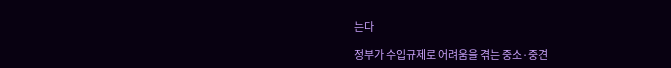는다

정부가 수입규제로 어려움을 겪는 중소·중견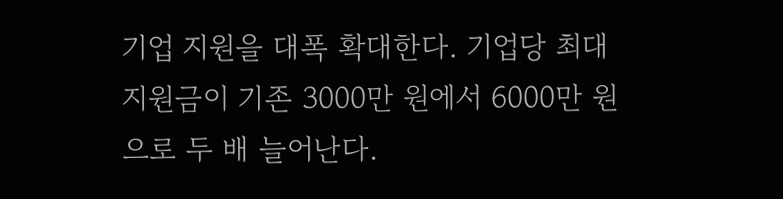기업 지원을 대폭 확대한다. 기업당 최대 지원금이 기존 3000만 원에서 6000만 원으로 두 배 늘어난다.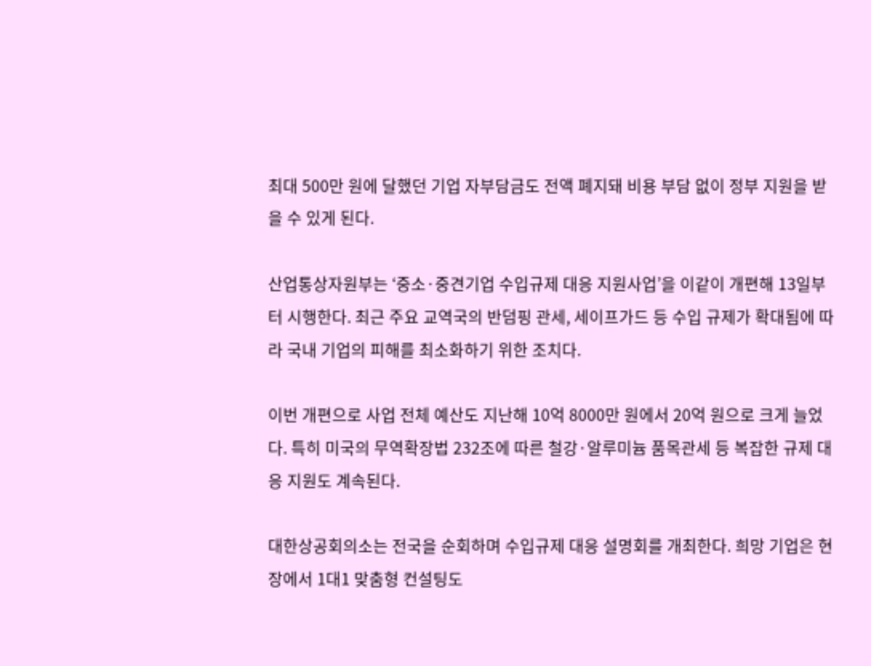최대 500만 원에 달했던 기업 자부담금도 전액 폐지돼 비용 부담 없이 정부 지원을 받을 수 있게 된다.

산업통상자원부는 ‘중소·중견기업 수입규제 대응 지원사업’을 이같이 개편해 13일부터 시행한다. 최근 주요 교역국의 반덤핑 관세, 세이프가드 등 수입 규제가 확대됨에 따라 국내 기업의 피해를 최소화하기 위한 조치다.

이번 개편으로 사업 전체 예산도 지난해 10억 8000만 원에서 20억 원으로 크게 늘었다. 특히 미국의 무역확장법 232조에 따른 철강·알루미늄 품목관세 등 복잡한 규제 대응 지원도 계속된다.

대한상공회의소는 전국을 순회하며 수입규제 대응 설명회를 개최한다. 희망 기업은 현장에서 1대1 맞춤형 컨설팅도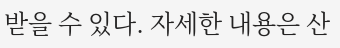받을 수 있다. 자세한 내용은 산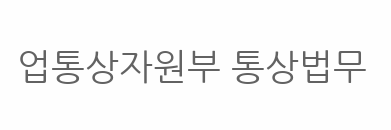업통상자원부 통상법무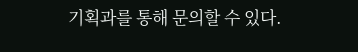기획과를 통해 문의할 수 있다.